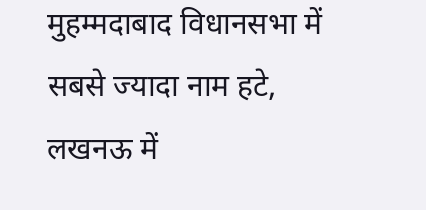मुहम्मदाबाद विधानसभा में सबसे ज्यादा नाम हटे, लखनऊ में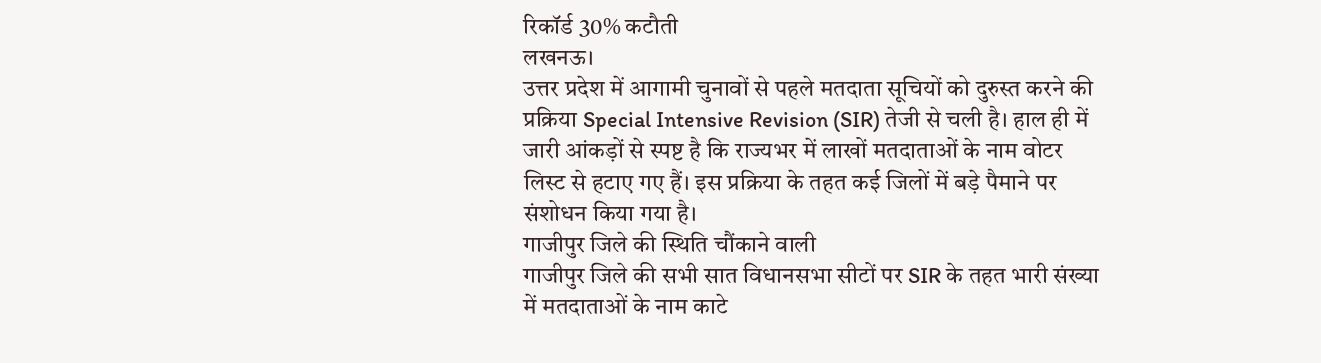रिकॉर्ड 30% कटौती
लखनऊ।
उत्तर प्रदेश में आगामी चुनावों से पहले मतदाता सूचियों को दुरुस्त करने की प्रक्रिया Special Intensive Revision (SIR) तेजी से चली है। हाल ही में जारी आंकड़ों से स्पष्ट है कि राज्यभर में लाखों मतदाताओं के नाम वोटर लिस्ट से हटाए गए हैं। इस प्रक्रिया के तहत कई जिलों में बड़े पैमाने पर संशोधन किया गया है।
गाजीपुर जिले की स्थिति चौंकाने वाली
गाजीपुर जिले की सभी सात विधानसभा सीटों पर SIR के तहत भारी संख्या में मतदाताओं के नाम काटे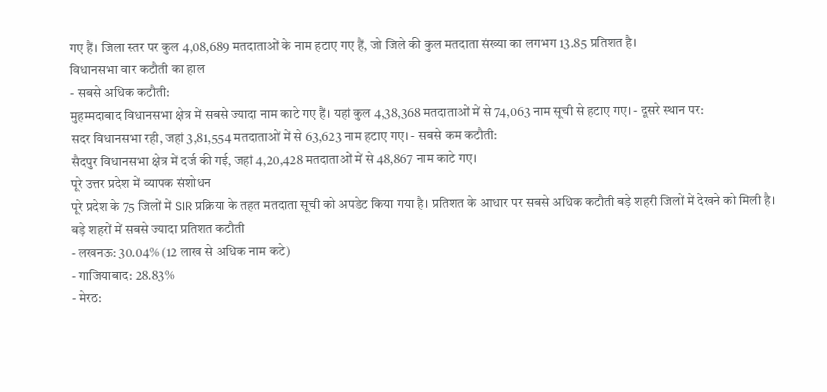गए हैं। जिला स्तर पर कुल 4,08,689 मतदाताओं के नाम हटाए गए हैं, जो जिले की कुल मतदाता संख्या का लगभग 13.85 प्रतिशत है।
विधानसभा वार कटौती का हाल
- सबसे अधिक कटौती:
मुहम्मदाबाद विधानसभा क्षेत्र में सबसे ज्यादा नाम काटे गए हैं। यहां कुल 4,38,368 मतदाताओं में से 74,063 नाम सूची से हटाए गए। - दूसरे स्थान पर:
सदर विधानसभा रही, जहां 3,81,554 मतदाताओं में से 63,623 नाम हटाए गए। - सबसे कम कटौती:
सैदपुर विधानसभा क्षेत्र में दर्ज की गई, जहां 4,20,428 मतदाताओं में से 48,867 नाम काटे गए।
पूरे उत्तर प्रदेश में व्यापक संशोधन
पूरे प्रदेश के 75 जिलों में SIR प्रक्रिया के तहत मतदाता सूची को अपडेट किया गया है। प्रतिशत के आधार पर सबसे अधिक कटौती बड़े शहरी जिलों में देखने को मिली है।
बड़े शहरों में सबसे ज्यादा प्रतिशत कटौती
- लखनऊ: 30.04% (12 लाख से अधिक नाम कटे)
- गाजियाबाद: 28.83%
- मेरठ: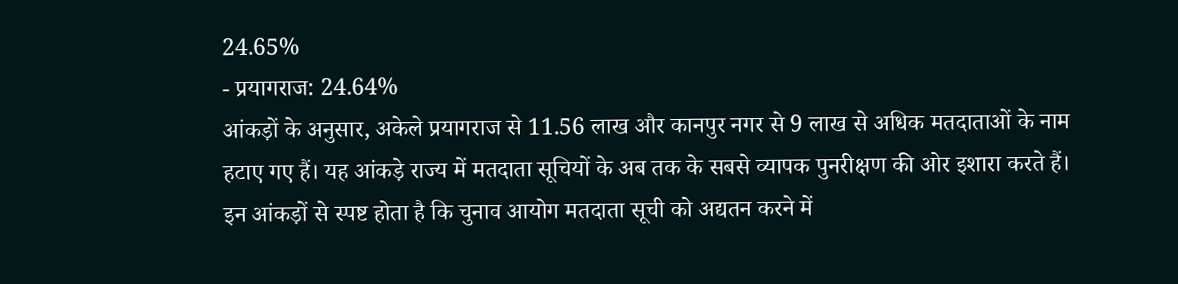24.65%
- प्रयागराज: 24.64%
आंकड़ों के अनुसार, अकेले प्रयागराज से 11.56 लाख और कानपुर नगर से 9 लाख से अधिक मतदाताओं के नाम हटाए गए हैं। यह आंकड़े राज्य में मतदाता सूचियों के अब तक के सबसे व्यापक पुनरीक्षण की ओर इशारा करते हैं।
इन आंकड़ों से स्पष्ट होता है कि चुनाव आयोग मतदाता सूची को अद्यतन करने में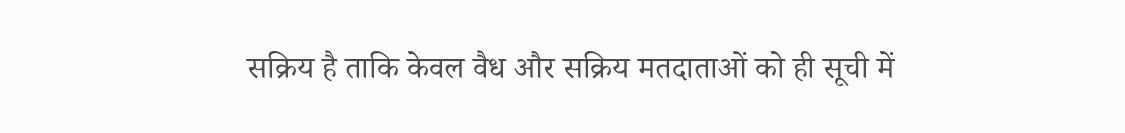सक्रिय है ताकि केवल वैध और सक्रिय मतदाताओं को ही सूची में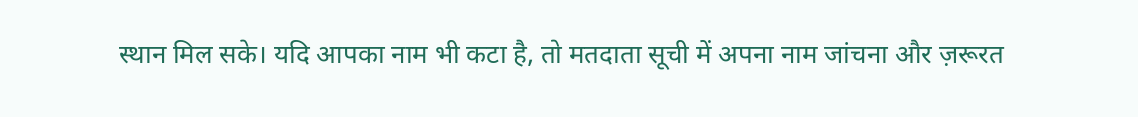स्थान मिल सके। यदि आपका नाम भी कटा है, तो मतदाता सूची में अपना नाम जांचना और ज़रूरत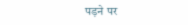पड़ने पर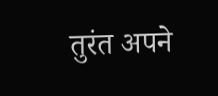तुरंत अपने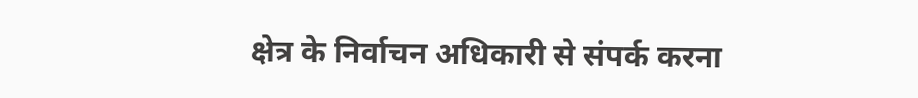क्षेत्र के निर्वाचन अधिकारी से संपर्क करना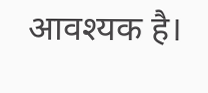आवश्यक है।